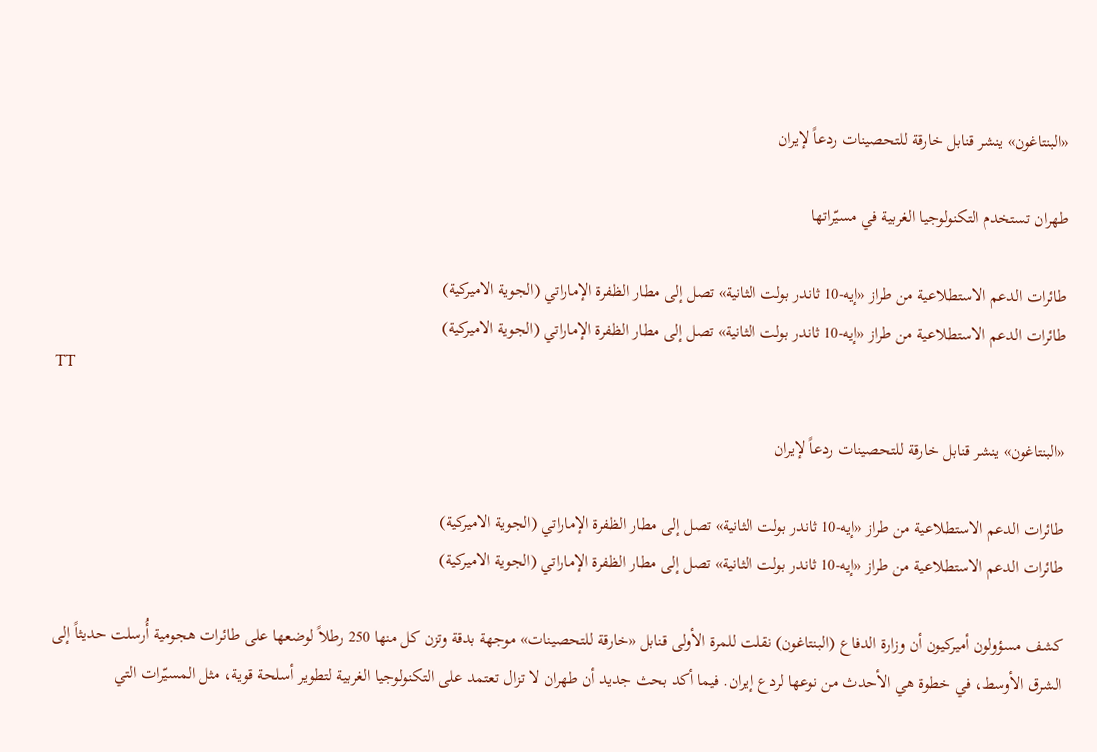«البنتاغون» ينشر قنابل خارقة للتحصينات ردعاً لإيران

طهران تستخدم التكنولوجيا الغربية في مسيّراتها

طائرات الدعم الاستطلاعية من طراز «إيه-10 ثاندر بولت الثانية» تصل إلى مطار الظفرة الإماراتي (الجوية الاميركية)
طائرات الدعم الاستطلاعية من طراز «إيه-10 ثاندر بولت الثانية» تصل إلى مطار الظفرة الإماراتي (الجوية الاميركية)
TT

«البنتاغون» ينشر قنابل خارقة للتحصينات ردعاً لإيران

طائرات الدعم الاستطلاعية من طراز «إيه-10 ثاندر بولت الثانية» تصل إلى مطار الظفرة الإماراتي (الجوية الاميركية)
طائرات الدعم الاستطلاعية من طراز «إيه-10 ثاندر بولت الثانية» تصل إلى مطار الظفرة الإماراتي (الجوية الاميركية)

كشف مسؤولون أميركيون أن وزارة الدفاع (البنتاغون) نقلت للمرة الأولى قنابل «خارقة للتحصينات» موجهة بدقة وتزن كل منها 250 رطلاً لوضعها على طائرات هجومية أُرسلت حديثاً إلى الشرق الأوسط، في خطوة هي الأحدث من نوعها لردع إيران. فيما أكد بحث جديد أن طهران لا تزال تعتمد على التكنولوجيا الغربية لتطوير أسلحة قوية، مثل المسيّرات التي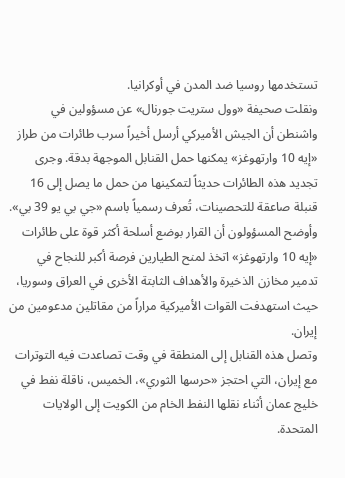تستخدمها روسيا ضد المدن في أوكرانيا.
ونقلت صحيفة «وول ستريت جورنال» عن مسؤولين في واشنطن أن الجيش الأميركي أرسل أخيراً سرب طائرات من طراز «إيه 10 وارتهوغز» يمكنها حمل القنابل الموجهة بدقة. وجرى تجديد هذه الطائرات حديثاً لتمكينها من حمل ما يصل إلى 16 قنبلة صاعقة للتحصينات، تُعرف رسمياً باسم «جي بي يو 39 بي».
وأوضح المسؤولون أن القرار بوضع أسلحة أكثر قوة على طائرات «إيه 10 وارتهوغز» اتخذ لمنح الطيارين فرصة أكبر للنجاح في تدمير مخازن الذخيرة والأهداف الثابتة الأخرى في العراق وسوريا، حيث استهدفت القوات الأميركية مراراً من مقاتلين مدعومين من إيران.
وتصل هذه القنابل إلى المنطقة في وقت تصاعدت فيه التوترات مع إيران، التي احتجز «حرسها الثوري»، الخميس، ناقلة نفط في خليج عمان أثناء نقلها النفط الخام من الكويت إلى الولايات المتحدة.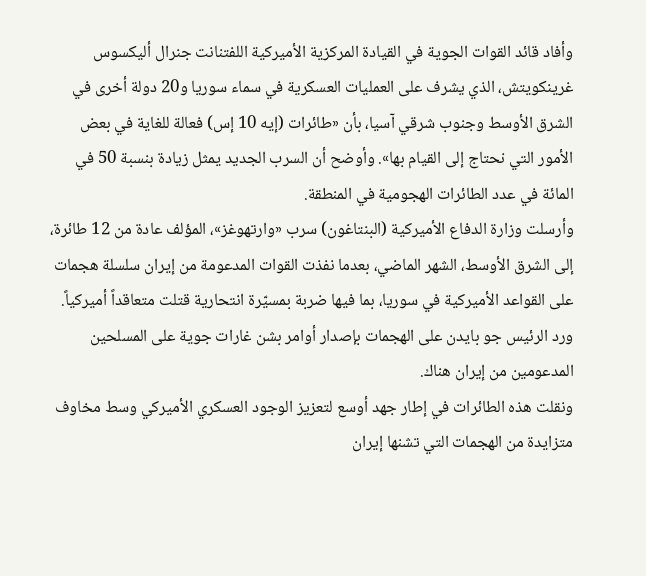وأفاد قائد القوات الجوية في القيادة المركزية الأميركية اللفتنانت جنرال أليكسوس غرينكويتش، الذي يشرف على العمليات العسكرية في سماء سوريا و20 دولة أخرى في الشرق الأوسط وجنوب شرقي آسيا، بأن «طائرات (إيه 10 إس) فعالة للغاية في بعض الأمور التي نحتاج إلى القيام بها». وأوضح أن السرب الجديد يمثل زيادة بنسبة 50 في المائة في عدد الطائرات الهجومية في المنطقة.
وأرسلت وزارة الدفاع الأميركية (البنتاغون) سرب «وارتهوغز»، المؤلف عادة من 12 طائرة، إلى الشرق الأوسط، الشهر الماضي، بعدما نفذت القوات المدعومة من إيران سلسلة هجمات على القواعد الأميركية في سوريا، بما فيها ضربة بمسيّرة انتحارية قتلت متعاقداً أميركياً. ورد الرئيس جو بايدن على الهجمات بإصدار أوامر بشن غارات جوية على المسلحين المدعومين من إيران هناك.
ونقلت هذه الطائرات في إطار جهد أوسع لتعزيز الوجود العسكري الأميركي وسط مخاوف متزايدة من الهجمات التي تشنها إيران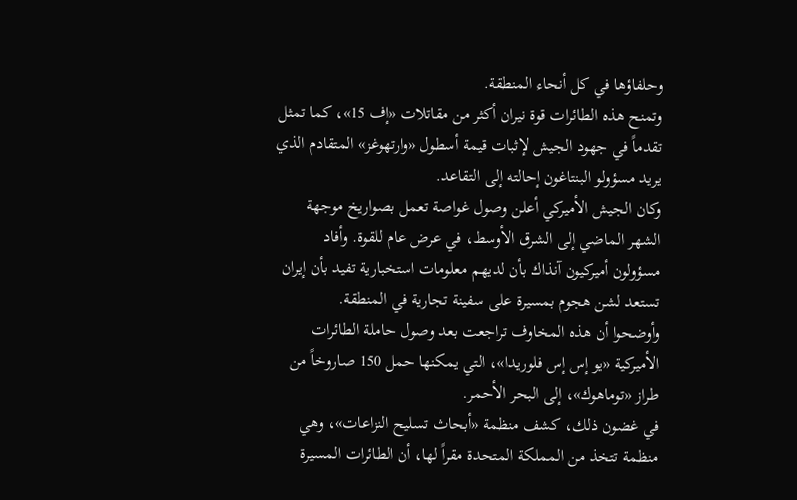وحلفاؤها في كل أنحاء المنطقة.
وتمنح هذه الطائرات قوة نيران أكثر من مقاتلات «إف 15»، كما تمثل تقدماً في جهود الجيش لإثبات قيمة أسطول «وارتهوغز» المتقادم الذي يريد مسؤولو البنتاغون إحالته إلى التقاعد.
وكان الجيش الأميركي أعلن وصول غواصة تعمل بصواريخ موجهة الشهر الماضي إلى الشرق الأوسط، في عرض عام للقوة. وأفاد مسؤولون أميركيون آنذاك بأن لديهم معلومات استخبارية تفيد بأن إيران تستعد لشن هجوم بمسيرة على سفينة تجارية في المنطقة.
وأوضحوا أن هذه المخاوف تراجعت بعد وصول حاملة الطائرات الأميركية «يو إس إس فلوريدا»، التي يمكنها حمل 150 صاروخاً من طراز «توماهوك»، إلى البحر الأحمر.
في غضون ذلك، كشف منظمة «أبحاث تسليح النزاعات»، وهي منظمة تتخذ من المملكة المتحدة مقراً لها، أن الطائرات المسيرة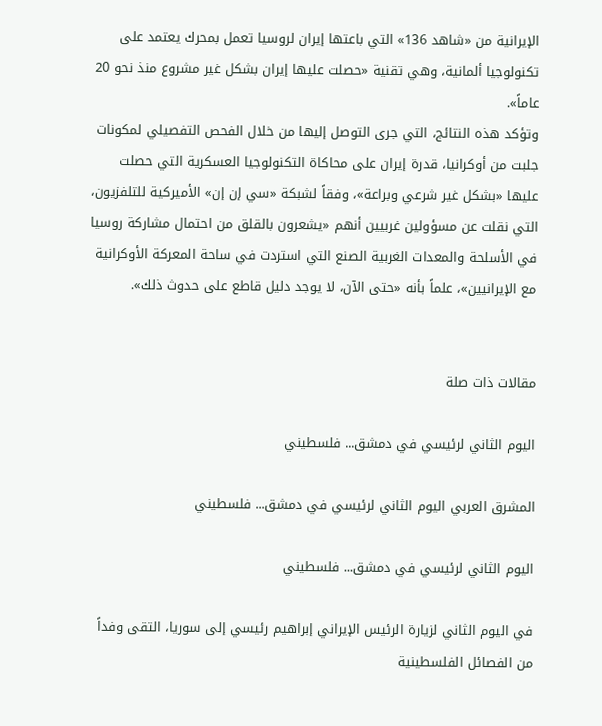الإيرانية من «شاهد 136» التي باعتها إيران لروسيا تعمل بمحرك يعتمد على تكنولوجيا ألمانية، وهي تقنية «حصلت عليها إيران بشكل غير مشروع منذ نحو 20 عاماً».
وتؤكد هذه النتائج، التي جرى التوصل إليها من خلال الفحص التفصيلي لمكونات جلبت من أوكرانيا، قدرة إيران على محاكاة التكنولوجيا العسكرية التي حصلت عليها «بشكل غير شرعي وبراعة»، وفقاً لشبكة «سي إن إن» الأميركية للتلفزيون، التي نقلت عن مسؤولين غربيين أنهم «يشعرون بالقلق من احتمال مشاركة روسيا في الأسلحة والمعدات الغربية الصنع التي استردت في ساحة المعركة الأوكرانية مع الإيرانيين»، علماً بأنه «حتى الآن، لا يوجد دليل قاطع على حدوث ذلك».


مقالات ذات صلة

اليوم الثاني لرئيسي في دمشق... فلسطيني

المشرق العربي اليوم الثاني لرئيسي في دمشق... فلسطيني

اليوم الثاني لرئيسي في دمشق... فلسطيني

في اليوم الثاني لزيارة الرئيس الإيراني إبراهيم رئيسي إلى سوريا، التقى وفداً من الفصائل الفلسطينية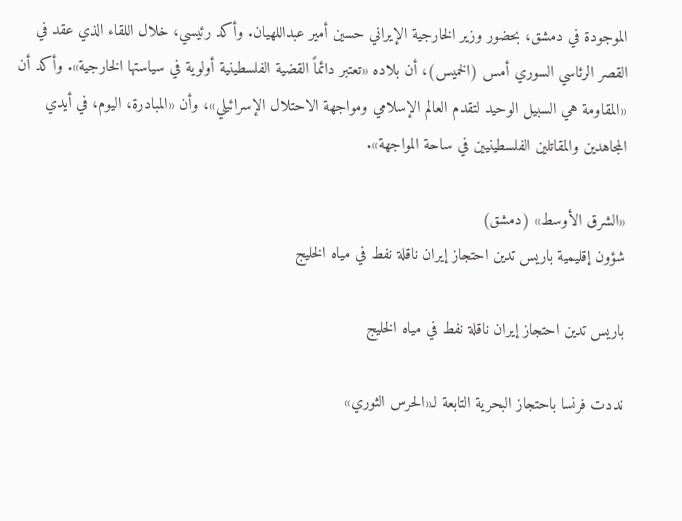الموجودة في دمشق، بحضور وزير الخارجية الإيراني حسين أمير عبداللهيان. وأكد رئيسي، خلال اللقاء الذي عقد في القصر الرئاسي السوري أمس (الخميس)، أن بلاده «تعتبر دائماً القضية الفلسطينية أولوية في سياستها الخارجية». وأكد أن «المقاومة هي السبيل الوحيد لتقدم العالم الإسلامي ومواجهة الاحتلال الإسرائيلي»، وأن «المبادرة، اليوم، في أيدي المجاهدين والمقاتلين الفلسطينيين في ساحة المواجهة».

«الشرق الأوسط» (دمشق)
شؤون إقليمية باريس تدين احتجاز إيران ناقلة نفط في مياه الخليج

باريس تدين احتجاز إيران ناقلة نفط في مياه الخليج

نددت فرنسا باحتجاز البحرية التابعة لـ«الحرس الثوري»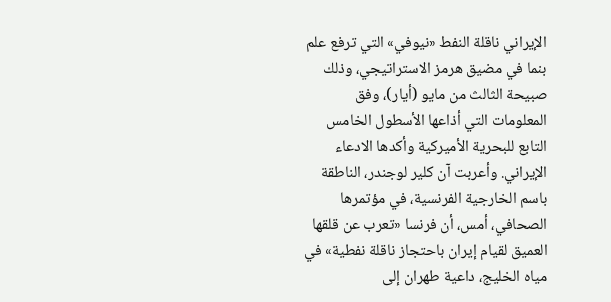الإيراني ناقلة النفط «نيوفي» التي ترفع علم بنما في مضيق هرمز الاستراتيجي، وذلك صبيحة الثالث من مايو (أيار)، وفق المعلومات التي أذاعها الأسطول الخامس التابع للبحرية الأميركية وأكدها الادعاء الإيراني. وأعربت آن كلير لوجندر، الناطقة باسم الخارجية الفرنسية، في مؤتمرها الصحافي، أمس، أن فرنسا «تعرب عن قلقها العميق لقيام إيران باحتجاز ناقلة نفطية» في مياه الخليج، داعية طهران إلى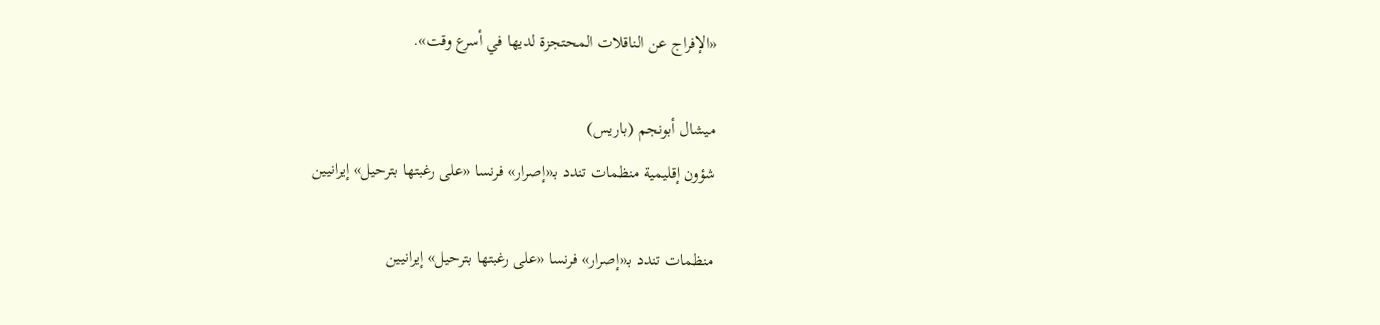«الإفراج عن الناقلات المحتجزة لديها في أسرع وقت».

ميشال أبونجم (باريس)
شؤون إقليمية منظمات تندد بـ«إصرار» فرنسا «على رغبتها بترحيل» إيرانيين

منظمات تندد بـ«إصرار» فرنسا «على رغبتها بترحيل» إيرانيين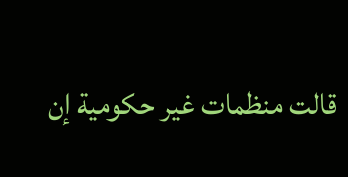قالت منظمات غير حكومية إن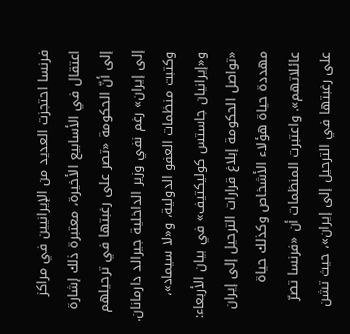فرنسا احتجزت العديد من الإيرانيين في مراكز اعتقال في الأسابيع الأخيرة، معتبرة ذلك إشارة إلى أنّ الحكومة «تصر على رغبتها في ترحيلهم إلى إيران» رغم نفي وزير الداخلية جيرالد دارمانان. وكتبت منظمات العفو الدولية، و«لا سيماد»، و«إيرانيان جاستس كوليكتيف» في بيان الأربعاء: «تواصل الحكومة إبلاغ قرارات الترحيل إلى إيران مهددة حياة هؤلاء الأشخاص وكذلك حياة عائلاتهم». واعتبرت المنظمات أن «فرنسا تصرّ على رغبتها في الترحيل إلى إيران»، حيث تشن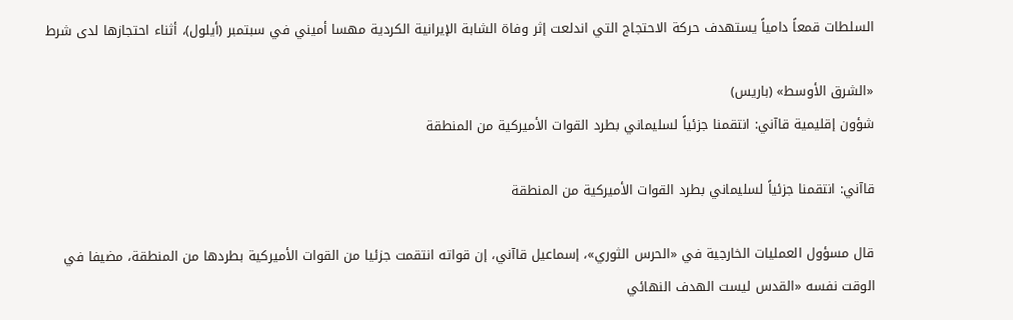السلطات قمعاً دامياً يستهدف حركة الاحتجاج التي اندلعت إثر وفاة الشابة الإيرانية الكردية مهسا أميني في سبتمبر (أيلول)، أثناء احتجازها لدى شرط

«الشرق الأوسط» (باريس)
شؤون إقليمية قاآني: انتقمنا جزئياً لسليماني بطرد القوات الأميركية من المنطقة

قاآني: انتقمنا جزئياً لسليماني بطرد القوات الأميركية من المنطقة

قال مسؤول العمليات الخارجية في «الحرس الثوري»، إسماعيل قاآني، إن قواته انتقمت جزئيا من القوات الأميركية بطردها من المنطقة، مضيفا في الوقت نفسه «القدس ليست الهدف النهائي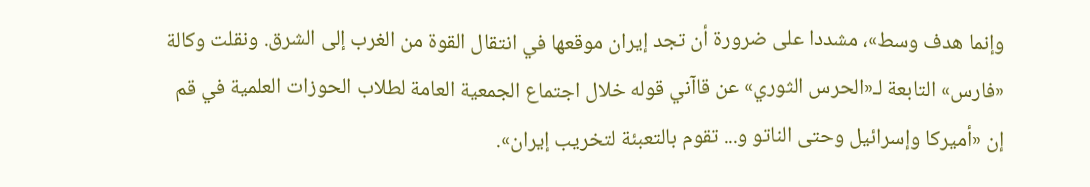وإنما هدف وسط»، مشددا على ضرورة أن تجد إيران موقعها في انتقال القوة من الغرب إلى الشرق. ونقلت وكالة «فارس» التابعة لـ«الحرس الثوري» عن قاآني قوله خلال اجتماع الجمعية العامة لطلاب الحوزات العلمية في قم إن «أميركا وإسرائيل وحتى الناتو و... تقوم بالتعبئة لتخريب إيران».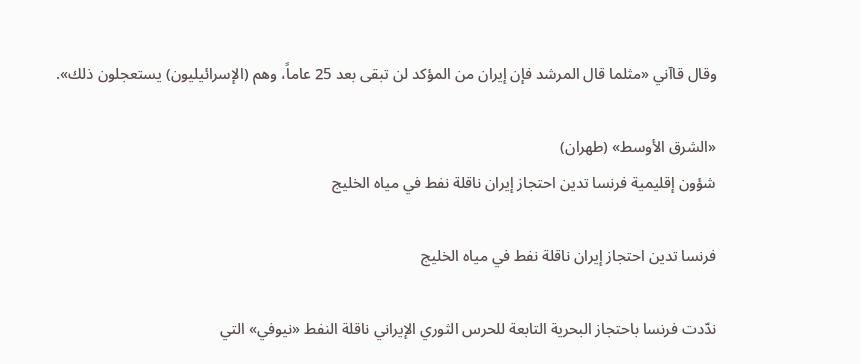وقال قاآني «مثلما قال المرشد فإن إيران من المؤكد لن تبقى بعد 25 عاماً، وهم (الإسرائيليون) يستعجلون ذلك».

«الشرق الأوسط» (طهران)
شؤون إقليمية فرنسا تدين احتجاز إيران ناقلة نفط في مياه الخليج

فرنسا تدين احتجاز إيران ناقلة نفط في مياه الخليج

ندّدت فرنسا باحتجاز البحرية التابعة للحرس الثوري الإيراني ناقلة النفط «نيوفي» التي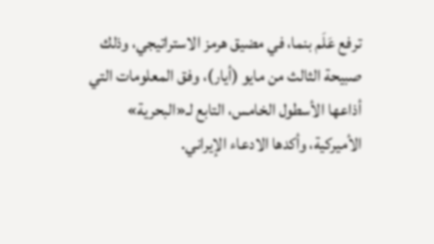ترفع عَلَم بنما، في مضيق هرمز الاستراتيجي، وذلك صبيحة الثالث من مايو (أيار)، وفق المعلومات التي أذاعها الأسطول الخامس، التابع لـ«البحرية» الأميركية، وأكدها الادعاء الإيراني.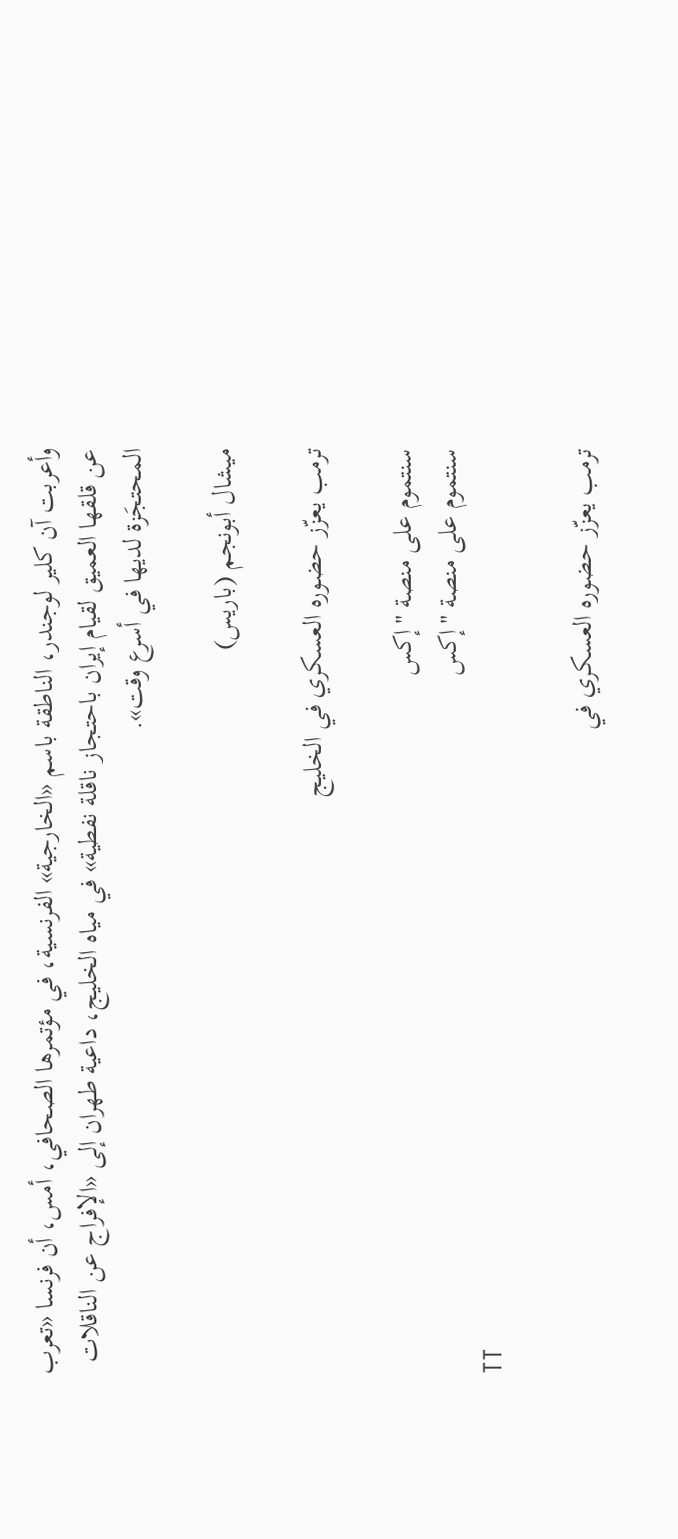وأعربت آن كلير لوجندر، الناطقة باسم «الخارجية» الفرنسية، في مؤتمرها الصحافي، أمس، أن فرنسا «تعرب عن قلقها العميق لقيام إيران باحتجاز ناقلة نفطية» في مياه الخليج، داعية طهران إلى «الإفراج عن الناقلات المحتجَزة لديها في أسرع وقت».

ميشال أبونجم (باريس)

ترمب يعزّز حضوره العسكري في الخليج

سنتموم على منصة "إكس
سنتموم على منصة "إكس
TT

ترمب يعزّز حضوره العسكري في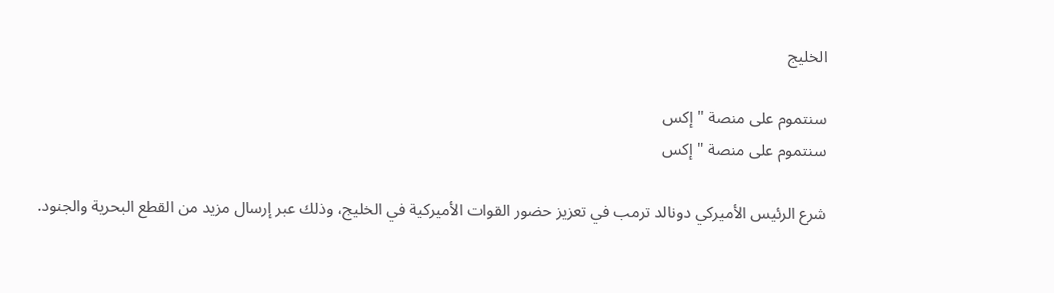الخليج

سنتموم على منصة "إكس
سنتموم على منصة "إكس

شرع الرئيس الأميركي دونالد ترمب في تعزيز حضور القوات الأميركية في الخليج، وذلك عبر إرسال مزيد من القطع البحرية والجنود.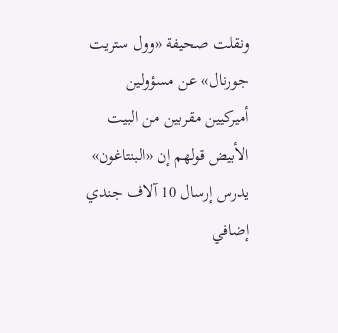ونقلت صحيفة «وول ستريت جورنال» عن مسؤولين أميركيين مقربين من البيت الأبيض قولهم إن «البنتاغون» يدرس إرسال 10 آلاف جندي إضافي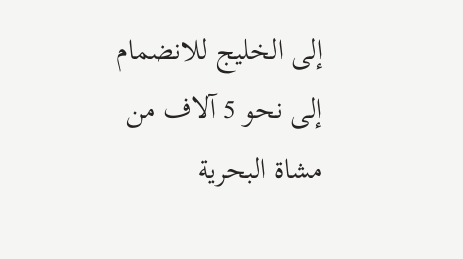إلى الخليج للانضمام إلى نحو 5 آلاف من مشاة البحرية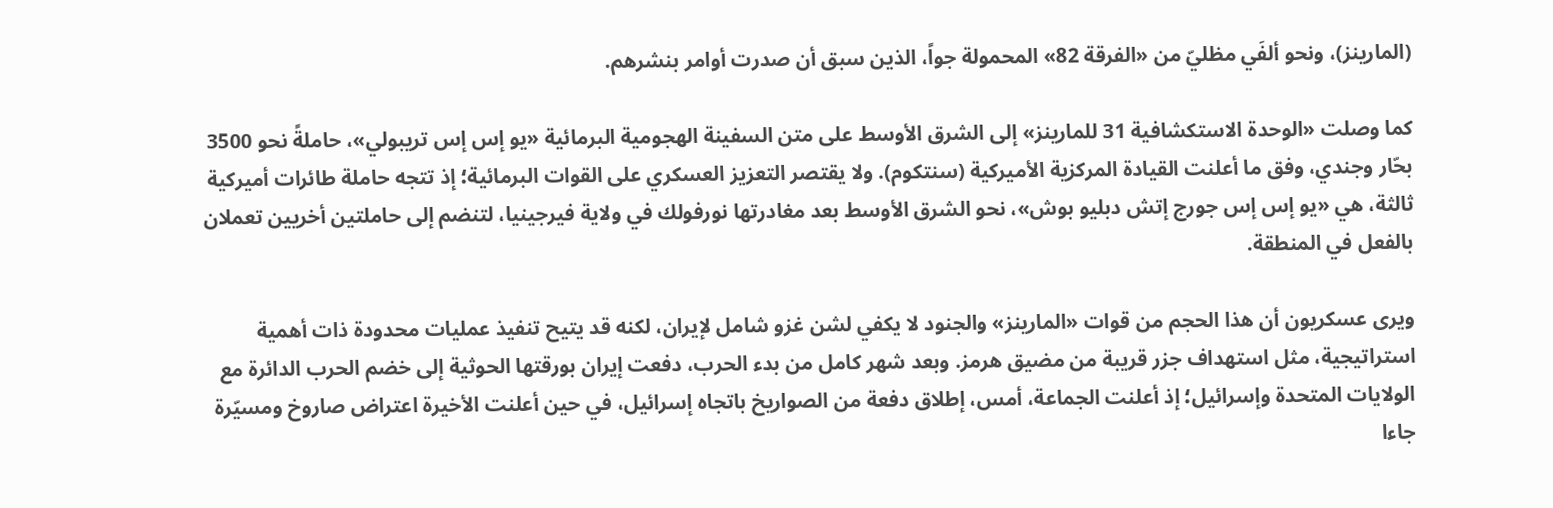(المارينز)، ونحو ألفَي مظليّ من «الفرقة 82» المحمولة جواً، الذين سبق أن صدرت أوامر بنشرهم.

كما وصلت «الوحدة الاستكشافية 31 للمارينز» إلى الشرق الأوسط على متن السفينة الهجومية البرمائية «يو إس إس تريبولي»، حاملةً نحو 3500 بحّار وجندي، وفق ما أعلنت القيادة المركزية الأميركية (سنتكوم). ولا يقتصر التعزيز العسكري على القوات البرمائية؛ إذ تتجه حاملة طائرات أميركية ثالثة، هي «يو إس إس جورج إتش دبليو بوش»، نحو الشرق الأوسط بعد مغادرتها نورفولك في ولاية فيرجينيا، لتنضم إلى حاملتين أخريين تعملان بالفعل في المنطقة.

ويرى عسكريون أن هذا الحجم من قوات «المارينز» والجنود لا يكفي لشن غزو شامل لإيران، لكنه قد يتيح تنفيذ عمليات محدودة ذات أهمية استراتيجية، مثل استهداف جزر قريبة من مضيق هرمز. وبعد شهر كامل من بدء الحرب، دفعت إيران بورقتها الحوثية إلى خضم الحرب الدائرة مع الولايات المتحدة وإسرائيل؛ إذ أعلنت الجماعة، أمس، إطلاق دفعة من الصواريخ باتجاه إسرائيل، في حين أعلنت الأخيرة اعتراض صاروخ ومسيّرة جاءا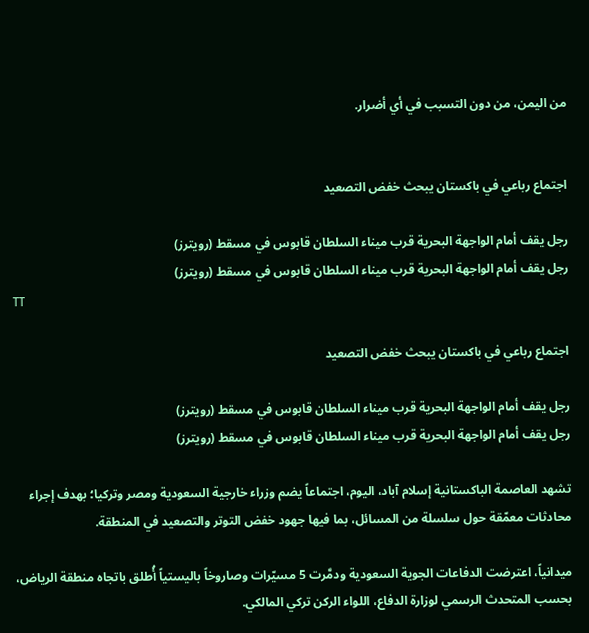من اليمن، من دون التسبب في أي أضرار.


اجتماع رباعي في باكستان يبحث خفض التصعيد

رجل يقف أمام الواجهة البحرية قرب ميناء السلطان قابوس في مسقط (رويترز)
رجل يقف أمام الواجهة البحرية قرب ميناء السلطان قابوس في مسقط (رويترز)
TT

اجتماع رباعي في باكستان يبحث خفض التصعيد

رجل يقف أمام الواجهة البحرية قرب ميناء السلطان قابوس في مسقط (رويترز)
رجل يقف أمام الواجهة البحرية قرب ميناء السلطان قابوس في مسقط (رويترز)

تشهد العاصمة الباكستانية إسلام آباد، اليوم، اجتماعاً يضم وزراء خارجية السعودية ومصر وتركيا؛ بهدف إجراء محادثات معمّقة حول سلسلة من المسائل، بما فيها جهود خفض التوتر والتصعيد في المنطقة.

ميدانياً، اعترضت الدفاعات الجوية السعودية ودمَّرت 5 مسيّرات وصاروخاً باليستياً أُطلق باتجاه منطقة الرياض، بحسب المتحدث الرسمي لوزارة الدفاع، اللواء الركن تركي المالكي.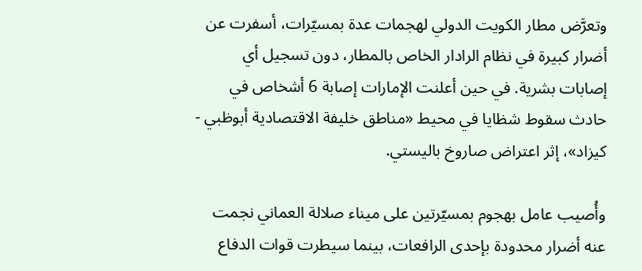وتعرَّض مطار الكويت الدولي لهجمات عدة بمسيّرات، أسفرت عن أضرار كبيرة في نظام الرادار الخاص بالمطار، دون تسجيل أي إصابات بشرية. في حين أعلنت الإمارات إصابة 6 أشخاص في حادث سقوط شظايا في محيط «مناطق خليفة الاقتصادية أبوظبي - كيزاد»، إثر اعتراض صاروخ باليستي.

وأُصيب عامل بهجوم بمسيّرتين على ميناء صلالة العماني نجمت عنه أضرار محدودة بإحدى ‌الرافعات، بينما سيطرت قوات الدفاع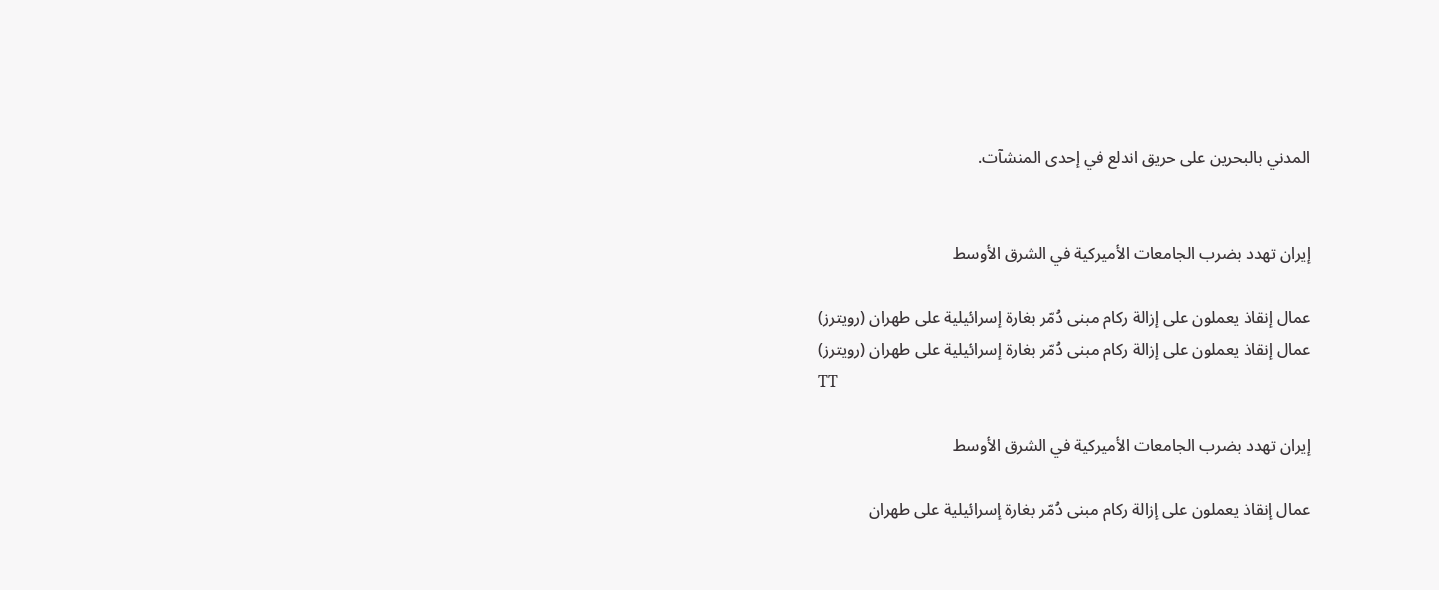المدني بالبحرين على حريق اندلع في إحدى المنشآت.


إيران تهدد بضرب الجامعات الأميركية في الشرق الأوسط

عمال إنقاذ يعملون على إزالة ركام مبنى دُمّر بغارة إسرائيلية على طهران (رويترز)
عمال إنقاذ يعملون على إزالة ركام مبنى دُمّر بغارة إسرائيلية على طهران (رويترز)
TT

إيران تهدد بضرب الجامعات الأميركية في الشرق الأوسط

عمال إنقاذ يعملون على إزالة ركام مبنى دُمّر بغارة إسرائيلية على طهران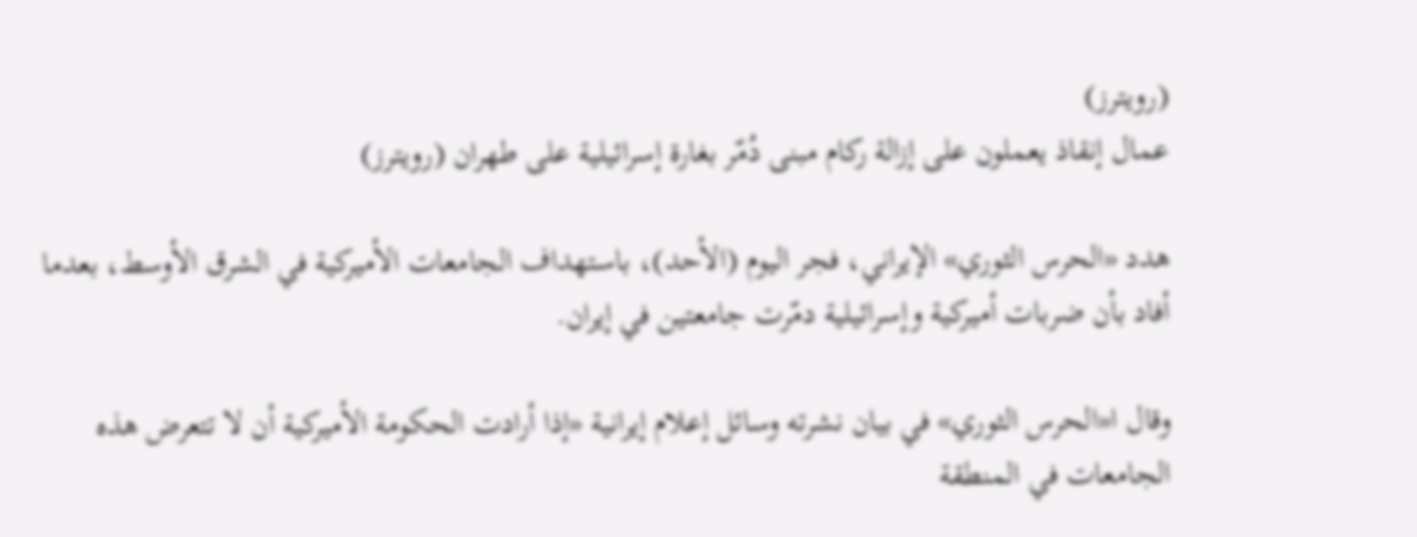(رويترز)
عمال إنقاذ يعملون على إزالة ركام مبنى دُمّر بغارة إسرائيلية على طهران (رويترز)

هدد «الحرس الثوري» الإيراني، فجر اليوم (الأحد)، باستهداف الجامعات الأميركية في الشرق الأوسط، بعدما أفاد بأن ضربات أميركية وإسرائيلية دمّرت جامعتين في إيران.

وقال ا«الحرس الثوري» في بيان نشرته وسائل إعلام إيرانية «إذا أرادت الحكومة الأميركية أن لا تتعرض هذه الجامعات في المنطقة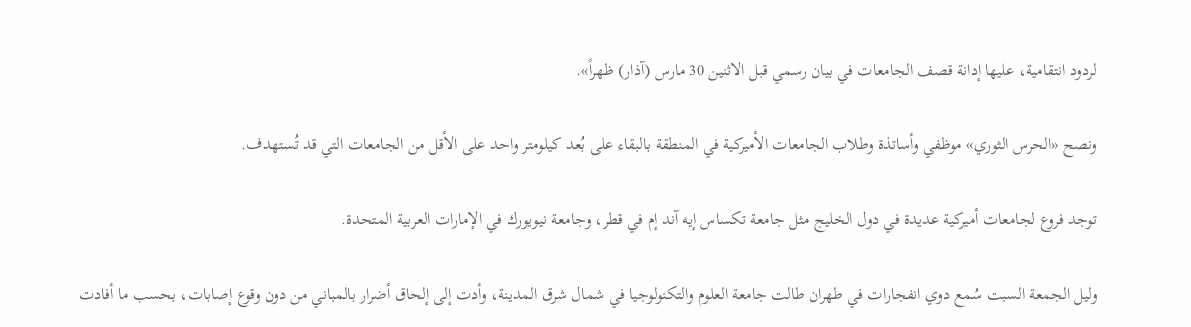لردود انتقامية، عليها إدانة قصف الجامعات في بيان رسمي قبل الاثنين 30 مارس (آذار) ظهراً».

ونصح «الحرس الثوري» موظفي وأساتذة وطلاب الجامعات الأميركية في المنطقة بالبقاء على بُعد كيلومتر واحد على الأقل من الجامعات التي قد تُستهدف.

توجد فروع لجامعات أميركية عديدة في دول الخليج مثل جامعة تكساس إيه آند إم في قطر، وجامعة نيويورك في الإمارات العربية المتحدة.

وليل الجمعة السبت سُمع دوي انفجارات في طهران طالت جامعة العلوم والتكنولوجيا في شمال شرق المدينة، وأدت إلى إلحاق أضرار بالمباني من دون وقوع إصابات، بحسب ما أفادت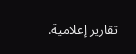تقارير إعلامية.